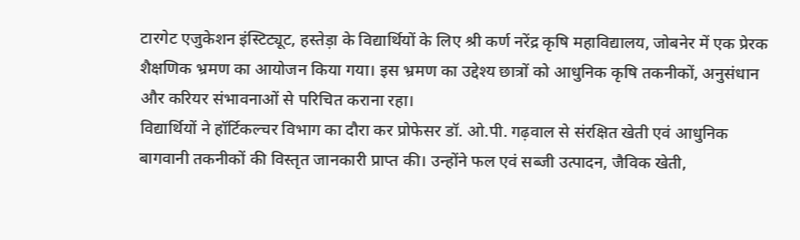टारगेट एजुकेशन इंस्टिट्यूट, हस्तेड़ा के विद्यार्थियों के लिए श्री कर्ण नरेंद्र कृषि महाविद्यालय, जोबनेर में एक प्रेरक शैक्षणिक भ्रमण का आयोजन किया गया। इस भ्रमण का उद्देश्य छात्रों को आधुनिक कृषि तकनीकों, अनुसंधान और करियर संभावनाओं से परिचित कराना रहा।
विद्यार्थियों ने हॉर्टिकल्चर विभाग का दौरा कर प्रोफेसर डॉ. ओ.पी. गढ़वाल से संरक्षित खेती एवं आधुनिक बागवानी तकनीकों की विस्तृत जानकारी प्राप्त की। उन्होंने फल एवं सब्जी उत्पादन, जैविक खेती,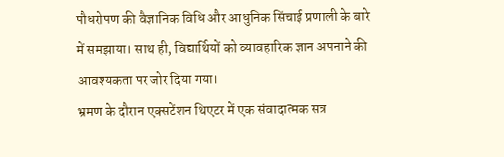पौधरोपण की वैज्ञानिक विधि और आधुनिक सिंचाई प्रणाली के बारे में समझाया। साथ ही, विद्यार्थियों को व्यावहारिक ज्ञान अपनाने की आवश्यकता पर जोर दिया गया।
भ्रमण के दौरान एक्सटेंशन थिएटर में एक संवादात्मक सत्र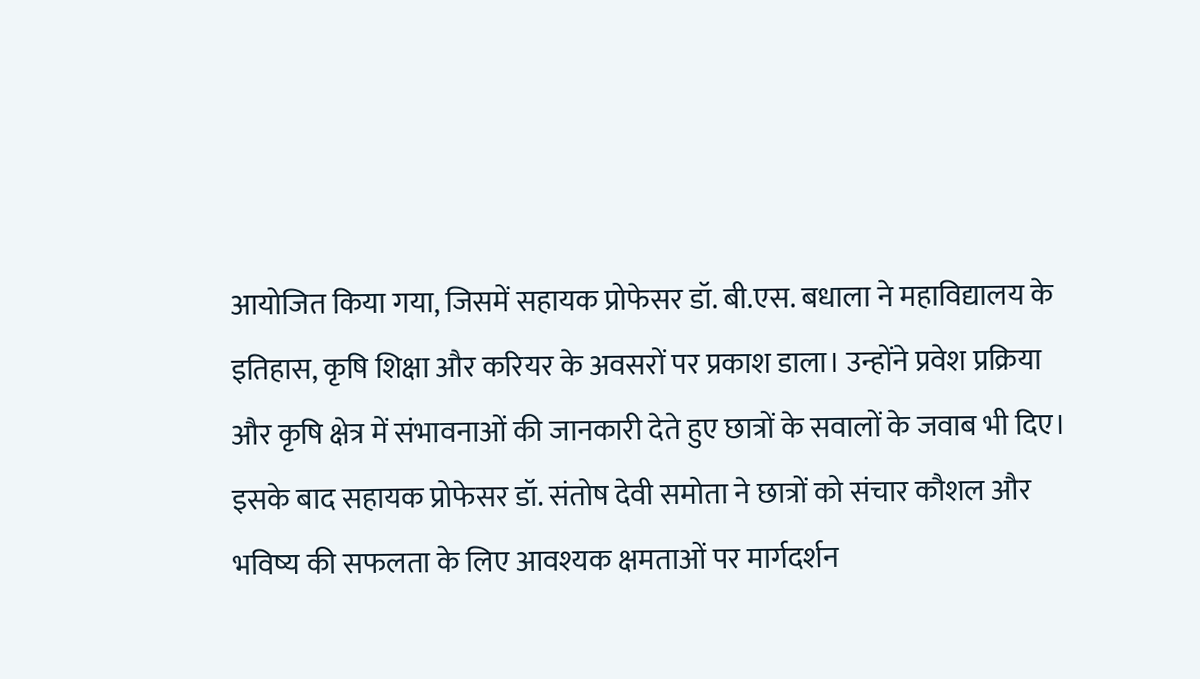आयोजित किया गया, जिसमें सहायक प्रोफेसर डॉ. बी.एस. बधाला ने महाविद्यालय के इतिहास, कृषि शिक्षा और करियर के अवसरों पर प्रकाश डाला। उन्होंने प्रवेश प्रक्रिया और कृषि क्षेत्र में संभावनाओं की जानकारी देते हुए छात्रों के सवालों के जवाब भी दिए।
इसके बाद सहायक प्रोफेसर डॉ. संतोष देवी समोता ने छात्रों को संचार कौशल और भविष्य की सफलता के लिए आवश्यक क्षमताओं पर मार्गदर्शन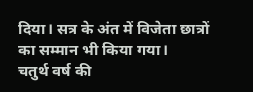दिया। सत्र के अंत में विजेता छात्रों का सम्मान भी किया गया।
चतुर्थ वर्ष की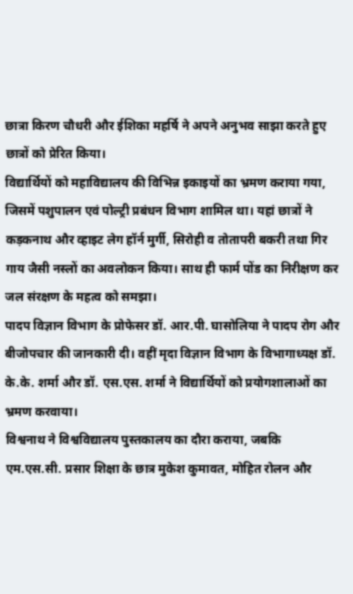छात्रा किरण चौधरी और ईशिका महर्षि ने अपने अनुभव साझा करते हुए छात्रों को प्रेरित किया।
विद्यार्थियों को महाविद्यालय की विभिन्न इकाइयों का भ्रमण कराया गया, जिसमें पशुपालन एवं पोल्ट्री प्रबंधन विभाग शामिल था। यहां छात्रों ने कड़कनाथ और व्हाइट लेग हॉर्न मुर्गी, सिरोही व तोतापरी बकरी तथा गिर गाय जैसी नस्लों का अवलोकन किया। साथ ही फार्म पोंड का निरीक्षण कर जल संरक्षण के महत्व को समझा।
पादप विज्ञान विभाग के प्रोफेसर डॉ. आर.पी. घासोलिया ने पादप रोग और बीजोपचार की जानकारी दी। वहीं मृदा विज्ञान विभाग के विभागाध्यक्ष डॉ. के.के. शर्मा और डॉ. एस.एस. शर्मा ने विद्यार्थियों को प्रयोगशालाओं का भ्रमण करवाया।
विश्वनाथ ने विश्वविद्यालय पुस्तकालय का दौरा कराया, जबकि एम.एस.सी. प्रसार शिक्षा के छात्र मुकेश कुमावत, मोहित रोलन और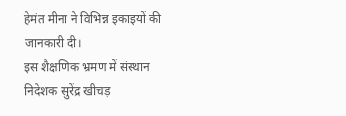हेमंत मीना ने विभिन्न इकाइयों की जानकारी दी।
इस शैक्षणिक भ्रमण में संस्थान निदेशक सुरेंद्र खीचड़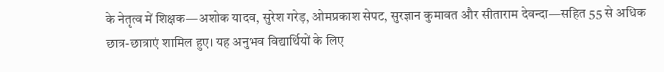के नेतृत्व में शिक्षक—अशोक यादव, सुरेश गरेड़, ओमप्रकाश सेपट, सुरज्ञान कुमावत और सीताराम देवन्दा—सहित 55 से अधिक छात्र-छात्राएं शामिल हुए। यह अनुभव विद्यार्थियों के लिए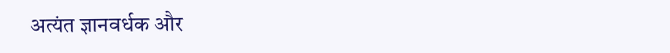अत्यंत ज्ञानवर्धक और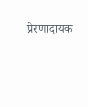प्रेरणादायक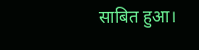साबित हुआ।